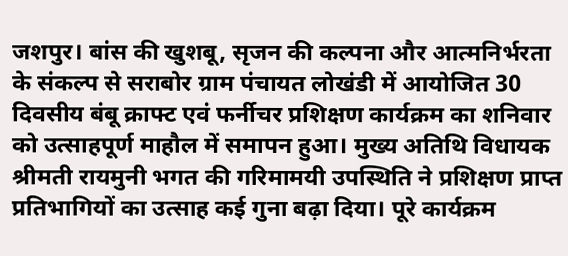जशपुर। बांस की खुशबू, सृजन की कल्पना और आत्मनिर्भरता के संकल्प से सराबोर ग्राम पंचायत लोखंडी में आयोजित 30 दिवसीय बंबू क्राफ्ट एवं फर्नीचर प्रशिक्षण कार्यक्रम का शनिवार को उत्साहपूर्ण माहौल में समापन हुआ। मुख्य अतिथि विधायक श्रीमती रायमुनी भगत की गरिमामयी उपस्थिति ने प्रशिक्षण प्राप्त प्रतिभागियों का उत्साह कई गुना बढ़ा दिया। पूरे कार्यक्रम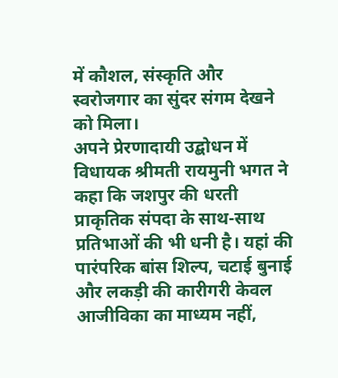में कौशल, संस्कृति और स्वरोजगार का सुंदर संगम देखने को मिला।
अपने प्रेरणादायी उद्बोधन में विधायक श्रीमती रायमुनी भगत ने कहा कि जशपुर की धरती प्राकृतिक संपदा के साथ-साथ प्रतिभाओं की भी धनी है। यहां की पारंपरिक बांस शिल्प, चटाई बुनाई और लकड़ी की कारीगरी केवल आजीविका का माध्यम नहीं,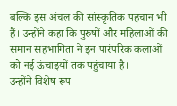बल्कि इस अंचल की सांस्कृतिक पहचान भी हैं। उन्होंने कहा कि पुरुषों और महिलाओं की समान सहभागिता ने इन पारंपरिक कलाओं को नई ऊंचाइयों तक पहुंचाया है।
उन्होंने विशेष रूप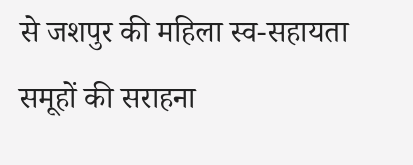से जशपुर की महिला स्व-सहायता समूहों की सराहना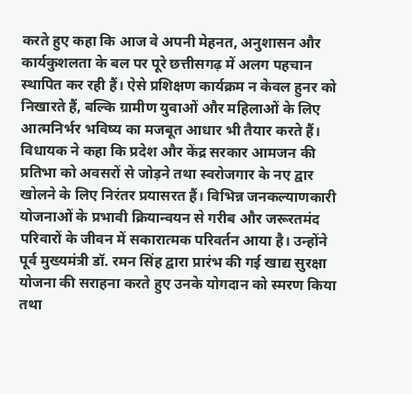करते हुए कहा कि आज वे अपनी मेहनत, अनुशासन और कार्यकुशलता के बल पर पूरे छत्तीसगढ़ में अलग पहचान स्थापित कर रही हैं। ऐसे प्रशिक्षण कार्यक्रम न केवल हुनर को निखारते हैं, बल्कि ग्रामीण युवाओं और महिलाओं के लिए आत्मनिर्भर भविष्य का मजबूत आधार भी तैयार करते हैं।
विधायक ने कहा कि प्रदेश और केंद्र सरकार आमजन की प्रतिभा को अवसरों से जोड़ने तथा स्वरोजगार के नए द्वार खोलने के लिए निरंतर प्रयासरत हैं। विभिन्न जनकल्याणकारी योजनाओं के प्रभावी क्रियान्वयन से गरीब और जरूरतमंद परिवारों के जीवन में सकारात्मक परिवर्तन आया है। उन्होंने पूर्व मुख्यमंत्री डॉ. रमन सिंह द्वारा प्रारंभ की गई खाद्य सुरक्षा योजना की सराहना करते हुए उनके योगदान को स्मरण किया तथा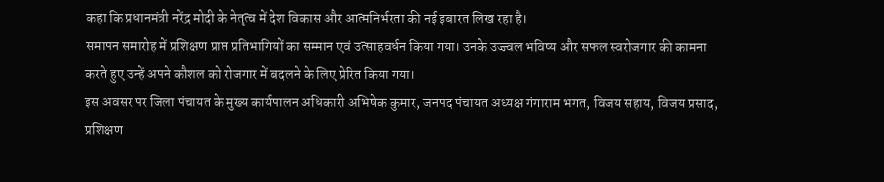कहा कि प्रधानमंत्री नरेंद्र मोदी के नेतृत्व में देश विकास और आत्मनिर्भरता की नई इबारत लिख रहा है।
समापन समारोह में प्रशिक्षण प्राप्त प्रतिभागियों का सम्मान एवं उत्साहवर्धन किया गया। उनके उज्ज्वल भविष्य और सफल स्वरोजगार की कामना करते हुए उन्हें अपने कौशल को रोजगार में बदलने के लिए प्रेरित किया गया।
इस अवसर पर जिला पंचायत के मुख्य कार्यपालन अधिकारी अभिषेक कुमार, जनपद पंचायत अध्यक्ष गंगाराम भगत, विजय सहाय, विजय प्रसाद, प्रशिक्षण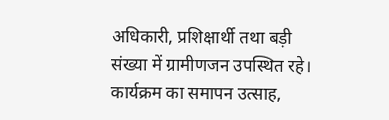अधिकारी, प्रशिक्षार्थी तथा बड़ी संख्या में ग्रामीणजन उपस्थित रहे। कार्यक्रम का समापन उत्साह,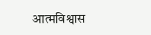आत्मविश्वास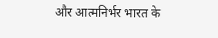और आत्मनिर्भर भारत के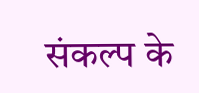संकल्प के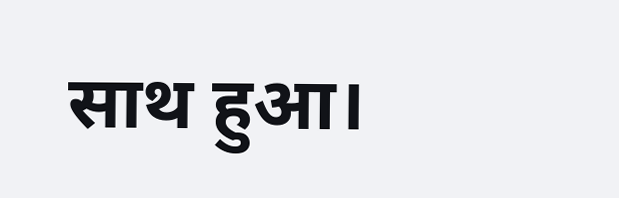साथ हुआ।